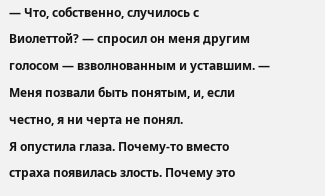— Что, собственно, случилось с Виолеттой? — спросил он меня другим голосом — взволнованным и уставшим. — Меня позвали быть понятым, и, если честно, я ни черта не понял.
Я опустила глаза. Почему-то вместо страха появилась злость. Почему это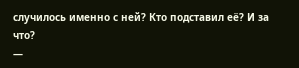случилось именно с ней? Кто подставил её? И за что?
—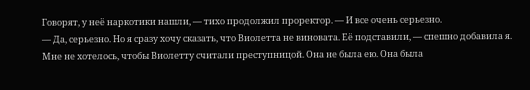Говорят, у неё наркотики нашли, — тихо продолжил проректор. — И все очень серьезно.
— Да, серьезно. Но я сразу хочу сказать, что Виолетта не виновата. Её подставили, — спешно добавила я. Мне не хотелось, чтобы Виолетту считали преступницой. Она не была ею. Она была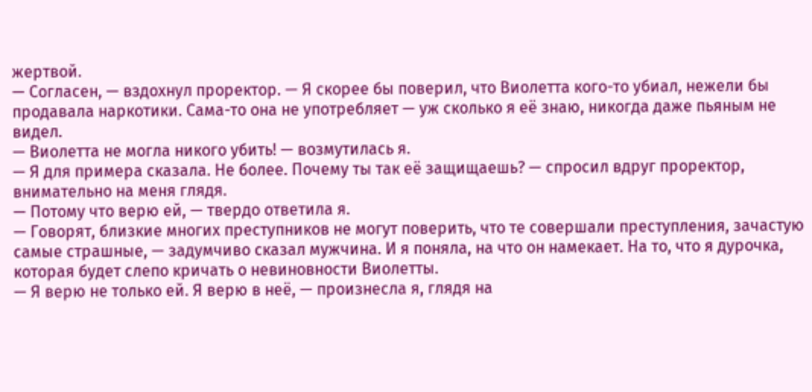жертвой.
— Согласен, — вздохнул проректор. — Я скорее бы поверил, что Виолетта кого-то убиал, нежели бы продавала наркотики. Сама-то она не употребляет — уж сколько я её знаю, никогда даже пьяным не видел.
— Виолетта не могла никого убить! — возмутилась я.
— Я для примера сказала. Не более. Почему ты так её защищаешь? — спросил вдруг проректор, внимательно на меня глядя.
— Потому что верю ей, — твердо ответила я.
— Говорят, близкие многих преступников не могут поверить, что те совершали преступления, зачастую самые страшные, — задумчиво сказал мужчина. И я поняла, на что он намекает. На то, что я дурочка, которая будет слепо кричать о невиновности Виолетты.
— Я верю не только ей. Я верю в неё, — произнесла я, глядя на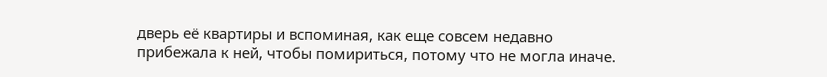дверь её квартиры и вспоминая, как еще совсем недавно прибежала к ней, чтобы помириться, потому что не могла иначе.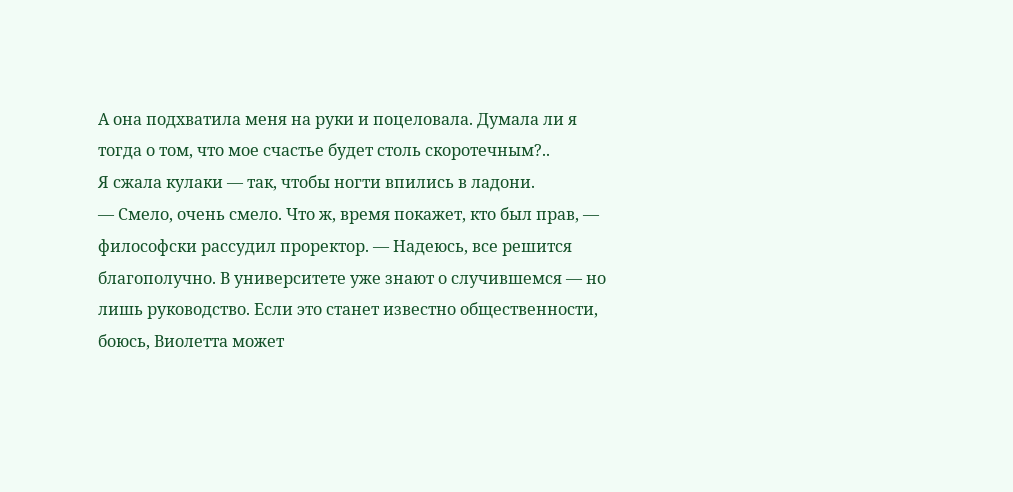А она подхватила меня на руки и поцеловала. Думала ли я тогда о том, что мое счастье будет столь скоротечным?..
Я сжала кулаки — так, чтобы ногти впились в ладони.
— Смело, очень смело. Что ж, время покажет, кто был прав, — философски рассудил проректор. — Надеюсь, все решится благополучно. В университете уже знают о случившемся — но лишь руководство. Если это станет известно общественности, боюсь, Виолетта может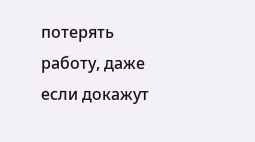потерять работу, даже если докажут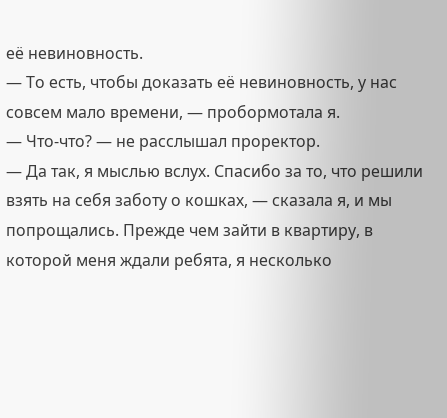её невиновность.
— То есть, чтобы доказать её невиновность, у нас совсем мало времени, — пробормотала я.
— Что-что? — не расслышал проректор.
— Да так, я мыслью вслух. Спасибо за то, что решили взять на себя заботу о кошках, — сказала я, и мы попрощались. Прежде чем зайти в квартиру, в которой меня ждали ребята, я несколько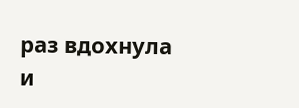раз вдохнула и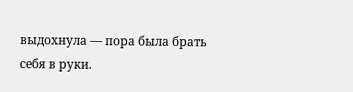выдохнула — пора была брать себя в руки.